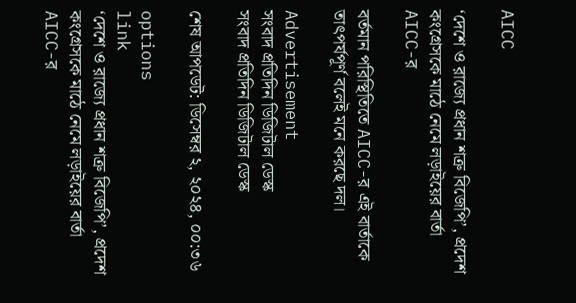AICC

‘দেশে ও রাজ্যে প্রধান শত্রু বিজেপি’, প্রদেশ কংগ্রেসকে মাঠে নেমে লড়াইয়ের বার্তা AICC-র

বর্তমান পরিস্থিতিতে AICC-র এই বার্তাকে তাৎপর্যপূর্ণ বলেই মনে করছে দল।

Advertisement
সংবাদ প্রতিদিন ডিজিটাল ডেস্ক
সংবাদ প্রতিদিন ডিজিটাল ডেস্ক

শেষ আপডেট: ডিসেম্বর ২, ২০২৪, ০০:৩৬

options
link
‘দেশে ও রাজ্যে প্রধান শত্রু বিজেপি’, প্রদেশ কংগ্রেসকে মাঠে নেমে লড়াইয়ের বার্তা AICC-র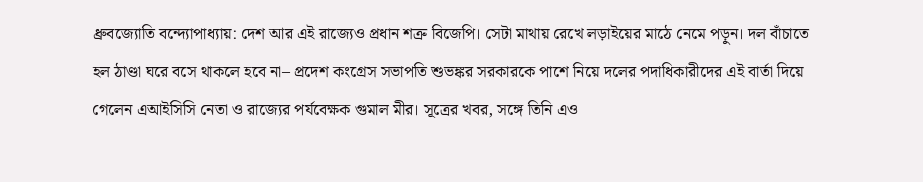ধ্রুবজ্যোতি বন্দ্যোপাধ্যায়: দেশ আর এই রাজ্যেও প্রধান শত্রু বিজেপি। সেটা মাথায় রেখে লড়াইয়ের মাঠে নেমে পড়ুন। দল বাঁচাতে হল ঠাণ্ডা ঘরে বসে থাকলে হবে না– প্রদেশ কংগ্রেস সভাপতি শুভঙ্কর সরকারকে পাশে নিয়ে দলের পদাধিকারীদের এই বার্তা দিয়ে গেলেন এআইসিসি নেতা ও রাজ্যের পর্যবেক্ষক গুমাল মীর। সূত্রের খবর, সঙ্গে তিনি এও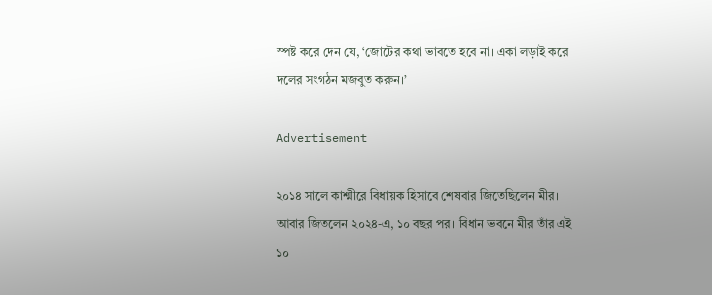স্পষ্ট করে দেন যে, ‘জোটের কথা ভাবতে হবে না। একা লড়াই করে দলের সংগঠন মজবুত করুন।’

Advertisement

২০১৪ সালে কাশ্মীরে বিধায়ক হিসাবে শেষবার জিতেছিলেন মীর। আবার জিতলেন ২০২৪-এ, ১০ বছর পর। বিধান ভবনে মীর তাঁর এই ১০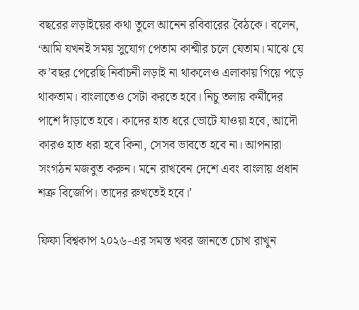বছরের লড়াইয়ের কথা তুলে আনেন রবিবারের বৈঠকে। বলেন, ‘আমি যখনই সময় সুযোগ পেতাম কাশ্মীর চলে যেতাম। মাঝে যে ক’বছর পেরেছি নির্বাচনী লড়াই না থাকলেও এলাকায় গিয়ে পড়ে থাকতাম। বাংলাতেও সেটা করতে হবে। নিচু তলায় কর্মীদের পাশে দাঁড়াতে হবে। কাদের হাত ধরে ভোটে যাওয়া হবে, আদৌ কারও হাত ধরা হবে কিনা, সেসব ভাবতে হবে না। আপনারা সংগঠন মজবুত করুন। মনে রাখবেন দেশে এবং বাংলায় প্রধান শত্রু বিজেপি। তাদের রুখতেই হবে।’

ফিফা বিশ্বকাপ ২০২৬-এর সমস্ত খবর জানতে চোখ রাখুন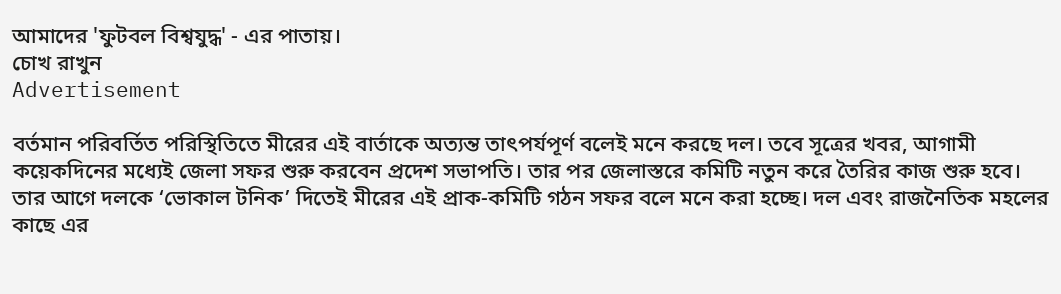আমাদের 'ফুটবল বিশ্বযুদ্ধ' - এর পাতায়।
চোখ রাখুন
Advertisement

বর্তমান পরিবর্তিত পরিস্থিতিতে মীরের এই বার্তাকে অত‌্যন্ত তাৎপর্যপূর্ণ বলেই মনে করছে দল। তবে সূত্রের খবর, আগামী কয়েকদিনের মধ্যেই জেলা সফর শুরু করবেন প্রদেশ সভাপতি। তার পর জেলাস্তরে কমিটি নতুন করে তৈরির কাজ শুরু হবে। তার আগে দলকে ‘ভোকাল টনিক’ দিতেই মীরের এই প্রাক-কমিটি গঠন সফর বলে মনে করা হচ্ছে। দল এবং রাজনৈতিক মহলের কাছে এর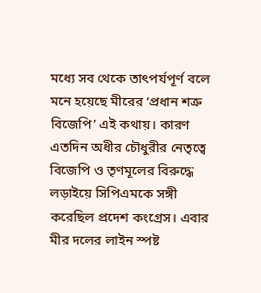মধ্যে সব থেকে তাৎপর্যপূর্ণ বলে মনে হয়েছে মীরের ‘প্রধান শত্রু বিজেপি’ এই কথায়। কারণ এতদিন অধীর চৌধুরীর নেতৃত্বে বিজেপি ও তৃণমূলের বিরুদ্ধে লড়াইয়ে সিপিএমকে সঙ্গী করেছিল প্রদেশ কংগ্রেস। এবার মীর দলের লাইন স্পষ্ট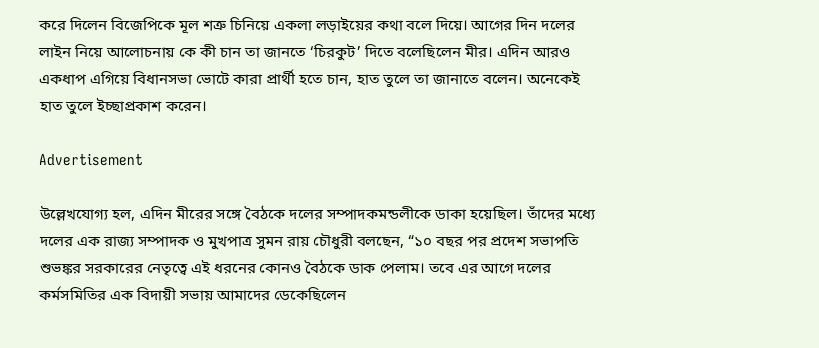করে দিলেন বিজেপিকে মূল শত্রু চিনিয়ে একলা লড়াইয়ের কথা বলে দিয়ে। আগের দিন দলের লাইন নিয়ে আলোচনায় কে কী চান তা জানতে ‘চিরকুট’ দিতে বলেছিলেন মীর। এদিন আরও একধাপ এগিয়ে বিধানসভা ভোটে কারা প্রার্থী হতে চান, হাত তুলে তা জানাতে বলেন। অনেকেই হাত তুলে ইচ্ছাপ্রকাশ করেন।

Advertisement

উল্লেখযোগ্য হল, এদিন মীরের সঙ্গে বৈঠকে দলের সম্পাদকমন্ডলীকে ডাকা হয়েছিল। তাঁদের মধ্যে দলের এক রাজ্য সম্পাদক ও মুখপাত্র সুমন রায় চৌধুরী বলছেন, “১০ বছর পর প্রদেশ সভাপতি শুভঙ্কর সরকারের নেতৃত্বে এই ধরনের কোনও বৈঠকে ডাক পেলাম। তবে এর আগে দলের কর্মসমিতির এক বিদায়ী সভায় আমাদের ডেকেছিলেন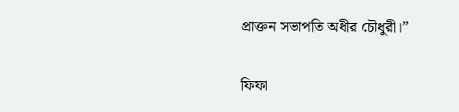প্রাক্তন সভাপতি অধীর চৌধুরী।”

ফিফা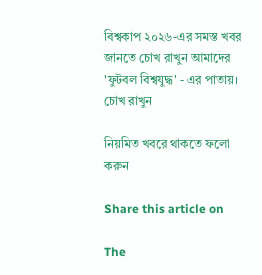বিশ্বকাপ ২০২৬-এর সমস্ত খবর জানতে চোখ রাখুন আমাদের 'ফুটবল বিশ্বযুদ্ধ' - এর পাতায়।
চোখ রাখুন

নিয়মিত খবরে থাকতে ফলো করুন

Share this article on

The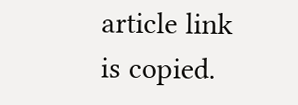article link is copied.